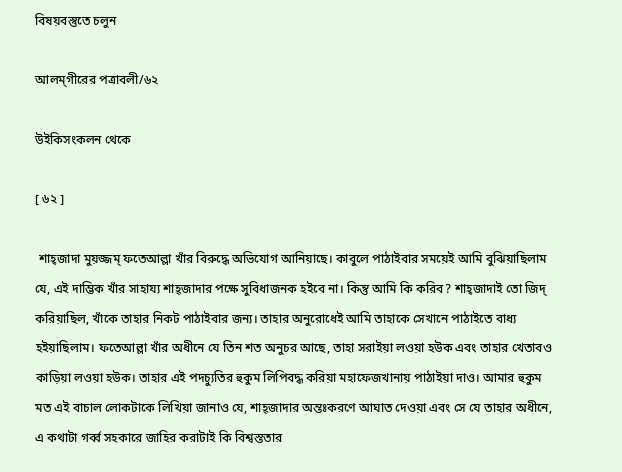বিষয়বস্তুতে চলুন

আলম্‌গীরের পত্রাবলী/৬২

উইকিসংকলন থেকে

[ ৬২ ]

 শাহ্‌জাদা মুয়জ্জম্ ফতেআল্লা খাঁর বিরুদ্ধে অভিযোগ আনিয়াছে। কাবুলে পাঠাইবার সময়েই আমি বুঝিয়াছিলাম যে, এই দাম্ভিক খাঁর সাহায্য শাহ্‌জাদার পক্ষে সুবিধাজনক হইবে না। কিন্তু আমি কি করিব? শাহ্‌জাদাই তো জিদ্ করিয়াছিল, খাঁকে তাহার নিকট পাঠাইবার জন্য। তাহার অনুরোধেই আমি তাহাকে সেখানে পাঠাইতে বাধ্য হইয়াছিলাম। ফতেআল্লা খাঁর অধীনে যে তিন শত অনুচর আছে, তাহা সরাইয়া লওয়া হউক এবং তাহার খেতাবও কাড়িয়া লওয়া হউক। তাহার এই পদচ্যুতির হুকুম লিপিবদ্ধ করিয়া মহাফেজখানায় পাঠাইয়া দাও। আমার হুকুম মত এই বাচাল লোকটাকে লিখিয়া জানাও যে, শাহ্‌জাদার অন্তঃকরণে আঘাত দেওয়া এবং সে যে তাহার অধীনে, এ কথাটা গর্ব্ব সহকারে জাহির করাটাই কি বিশ্বস্ততার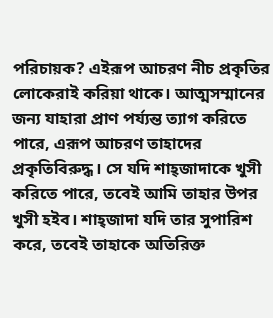পরিচায়ক? এইরূপ আচরণ নীচ প্রকৃতির লোকেরাই করিয়া থাকে। আত্মসম্মানের জন্য যাহারা প্রাণ পর্য্যন্ত ত্যাগ করিতে পারে, এরূপ আচরণ তাহাদের প্রকৃতিবিরুদ্ধ। সে যদি শাহ্‌জাদাকে খুসী করিতে পারে, তবেই আমি তাহার উপর খুসী হইব। শাহ্‌জাদা যদি তার সুপারিশ করে, তবেই তাহাকে অতিরিক্ত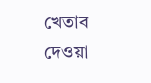খেতাব দেওয়া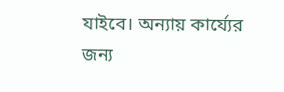যাইবে। অন্যায় কার্য্যের জন্য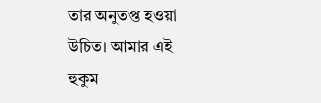তার অনুতপ্ত হওয়া উচিত। আমার এই হুকুম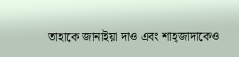তাহাকে জানাইয়া দাও এবং শাহ্‌জাদাকেও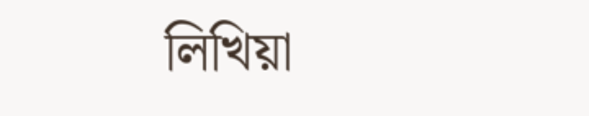লিখিয়া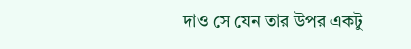দাও সে যেন তার উপর একটু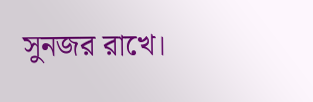সুনজর রাখে।